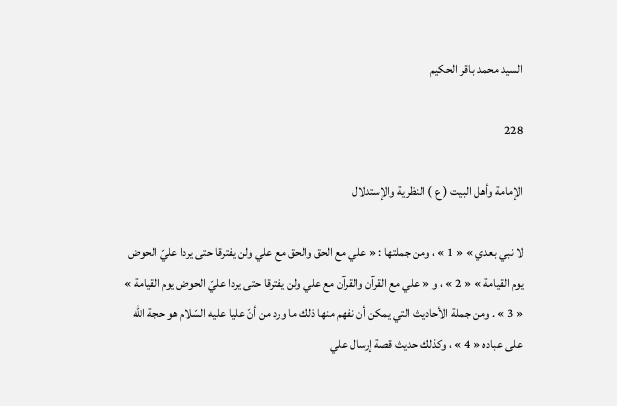السيد محمد باقر الحكيم

228

الإمامة وأهل البيت ( ع ) النظرية والإستدلال

لا نبي بعدي » « 1 » ، ومن جملتها : « علي مع الحق والحق مع علي ولن يفترقا حتى يردا عليّ الحوض يوم القيامة » « 2 » ، و « علي مع القرآن والقرآن مع علي ولن يفترقا حتى يردا عليّ الحوض يوم القيامة » « 3 » . ومن جملة الأحاديث التي يمكن أن نفهم منها ذلك ما ورد من أنّ عليا عليه السّلام هو حجة اللّه على عباده « 4 » ، وكذلك حديث قصة إرسال علي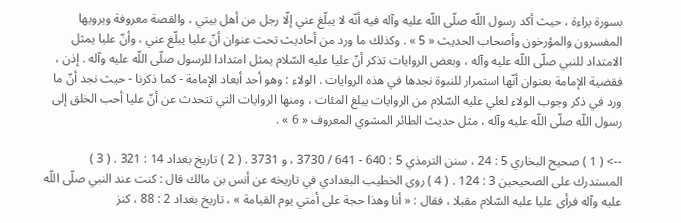بسورة براءة ، حيث أكد رسول اللّه صلّى اللّه عليه وآله فيه أنّه لا يبلّغ عني إلّا رجل من أهل بيتي ، والقصة معروفة ويرويها المفسرون والمؤرخون وأصحاب الحديث « 5 » . وكذلك ما ورد من أحاديث تحت عنوان أنّ عليا يبلّغ عني ، وأنّ عليا يمثل الامتداد للنبي صلّى اللّه عليه وآله ، وبعض الروايات تذكر أنّ عليا عليه السّلام يمثل امتدادا للرسول صلّى اللّه عليه وآله . إذن ، فقضية الإمامة بعنوان أنّها استمرار للنبوة نجدها في هذه الروايات . الولاء : وهو أحد أبعاد الإمامة - كما ذكرنا - حيث نجد أنّ ما ورد في ذكر وجوب الولاء لعلي عليه السّلام من الروايات يبلغ المئات ، ومنها الروايات التي تتحدث عن أنّ عليا أحب الخلق إلى رسول اللّه صلّى اللّه عليه وآله ، مثل حديث الطائر المشوي المعروف « 6 » .

--> ( 1 ) صحيح البخاري 5 : 24 ، سنن الترمذي 5 : 640 - 641 / 3730 ، و 3731 . ( 2 ) تاريخ بغداد 14 : 321 . ( 3 ) المستدرك على الصحيحين 3 : 124 . ( 4 ) روى الخطيب البغدادي في تاريخه عن أنس بن مالك قال : كنت عند النبي صلّى اللّه عليه وآله فرأى عليا عليه السّلام مقبلا ، فقال : « أنا وهذا حجة على أمتي يوم القيامة » ، تاريخ بغداد 2 : 88 ، كنز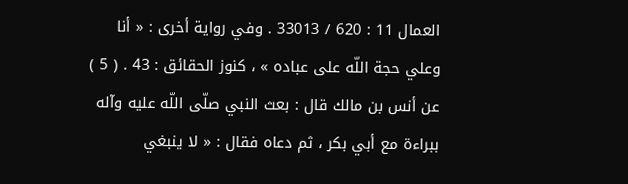العمال 11 : 620 / 33013 . وفي رواية أخرى : « أنا وعلي حجة اللّه على عباده » ، كنوز الحقائق : 43 . ( 5 ) عن أنس بن مالك قال : بعث النبي صلّى اللّه عليه وآله ببراءة مع أبي بكر ، ثم دعاه فقال : « لا ينبغي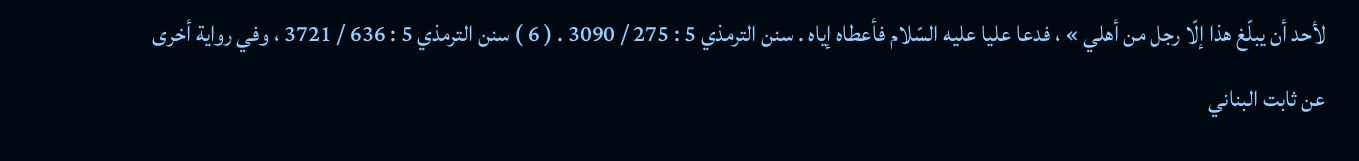لأحد أن يبلّغ هذا إلّا رجل من أهلي » ، فدعا عليا عليه السّلام فأعطاه إياه . سنن الترمذي 5 : 275 / 3090 . ( 6 ) سنن الترمذي 5 : 636 / 3721 ، وفي رواية أخرى عن ثابت البناني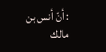: أنّ أنس بن مالك